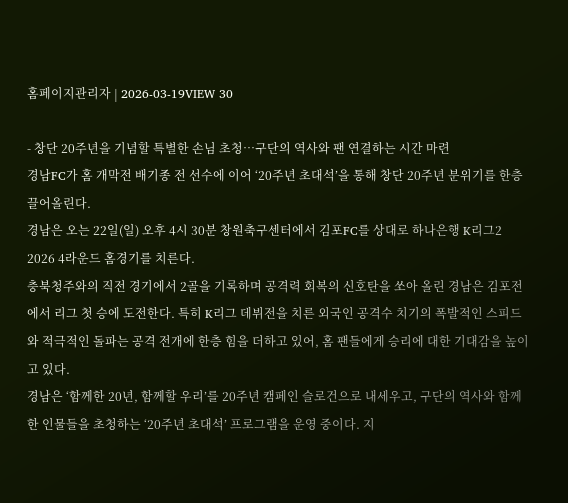홈페이지관리자 | 2026-03-19VIEW 30

- 창단 20주년을 기념할 특별한 손님 초청…구단의 역사와 팬 연결하는 시간 마련
경남FC가 홈 개막전 배기종 전 선수에 이어 ‘20주년 초대석’을 통해 창단 20주년 분위기를 한층 끌어올린다.
경남은 오는 22일(일) 오후 4시 30분 창원축구센터에서 김포FC를 상대로 하나은행 K리그2 2026 4라운드 홈경기를 치른다.
충북청주와의 직전 경기에서 2골을 기록하며 공격력 회복의 신호탄을 쏘아 올린 경남은 김포전에서 리그 첫 승에 도전한다. 특히 K리그 데뷔전을 치른 외국인 공격수 치기의 폭발적인 스피드와 적극적인 돌파는 공격 전개에 한층 힘을 더하고 있어, 홈 팬들에게 승리에 대한 기대감을 높이고 있다.
경남은 ‘함께한 20년, 함께할 우리’를 20주년 캠페인 슬로건으로 내세우고, 구단의 역사와 함께한 인물들을 초청하는 ‘20주년 초대석’ 프로그램을 운영 중이다. 지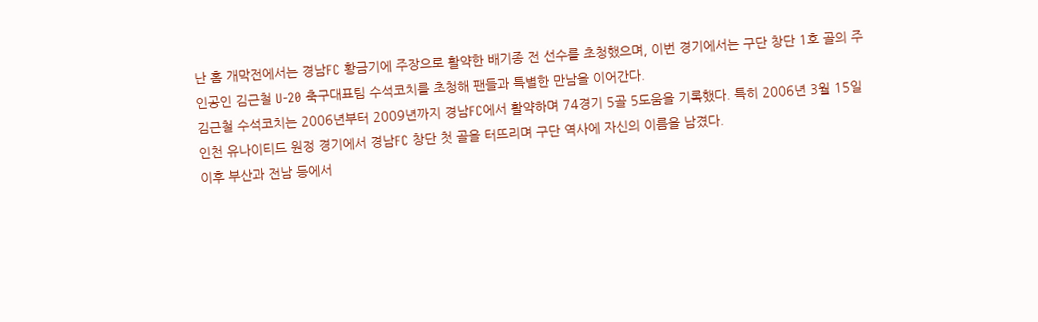난 홈 개막전에서는 경남FC 황금기에 주장으로 활약한 배기종 전 선수를 초청했으며, 이번 경기에서는 구단 창단 1호 골의 주인공인 김근철 U-20 축구대표팀 수석코치를 초청해 팬들과 특별한 만남을 이어간다.
김근철 수석코치는 2006년부터 2009년까지 경남FC에서 활약하며 74경기 5골 5도움을 기록했다. 특히 2006년 3월 15일 인천 유나이티드 원정 경기에서 경남FC 창단 첫 골을 터뜨리며 구단 역사에 자신의 이름을 남겼다.
이후 부산과 전남 등에서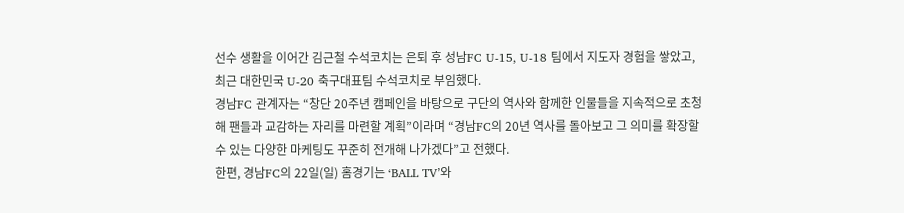선수 생활을 이어간 김근철 수석코치는 은퇴 후 성남FC U-15, U-18 팀에서 지도자 경험을 쌓았고, 최근 대한민국 U-20 축구대표팀 수석코치로 부임했다.
경남FC 관계자는 “창단 20주년 캠페인을 바탕으로 구단의 역사와 함께한 인물들을 지속적으로 초청해 팬들과 교감하는 자리를 마련할 계획”이라며 “경남FC의 20년 역사를 돌아보고 그 의미를 확장할 수 있는 다양한 마케팅도 꾸준히 전개해 나가겠다”고 전했다.
한편, 경남FC의 22일(일) 홈경기는 ‘BALL TV’와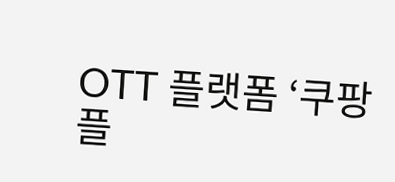OTT 플랫폼 ‘쿠팡플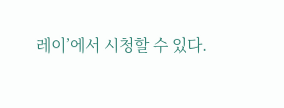레이’에서 시청할 수 있다.